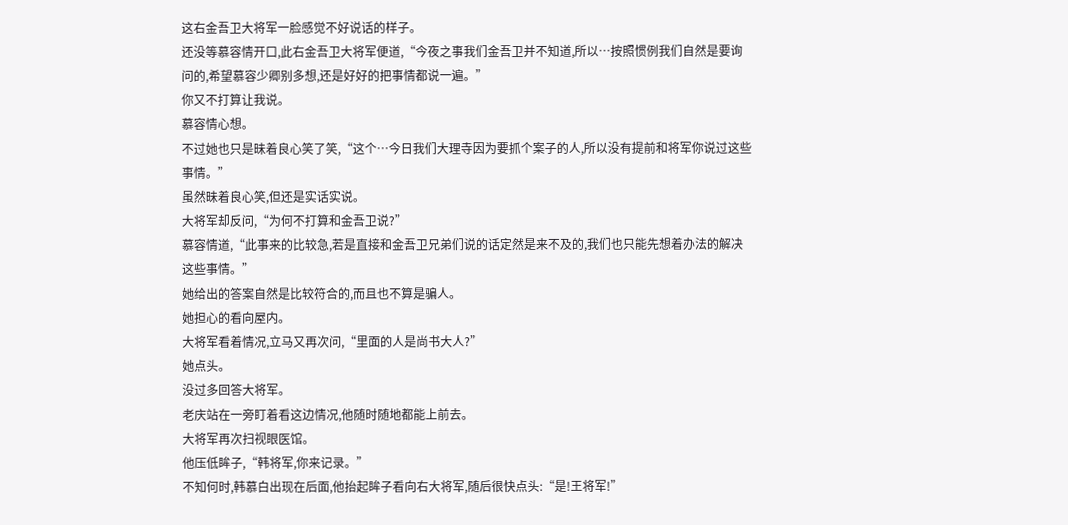这右金吾卫大将军一脸感觉不好说话的样子。
还没等慕容情开口,此右金吾卫大将军便道,“今夜之事我们金吾卫并不知道,所以…按照惯例我们自然是要询问的,希望慕容少卿别多想,还是好好的把事情都说一遍。”
你又不打算让我说。
慕容情心想。
不过她也只是昧着良心笑了笑,“这个…今日我们大理寺因为要抓个案子的人,所以没有提前和将军你说过这些事情。”
虽然昧着良心笑,但还是实话实说。
大将军却反问,“为何不打算和金吾卫说?”
慕容情道,“此事来的比较急,若是直接和金吾卫兄弟们说的话定然是来不及的,我们也只能先想着办法的解决这些事情。”
她给出的答案自然是比较符合的,而且也不算是骗人。
她担心的看向屋内。
大将军看着情况,立马又再次问,“里面的人是尚书大人?”
她点头。
没过多回答大将军。
老庆站在一旁盯着看这边情况,他随时随地都能上前去。
大将军再次扫视眼医馆。
他压低眸子,“韩将军,你来记录。”
不知何时,韩慕白出现在后面,他抬起眸子看向右大将军,随后很快点头:“是!王将军!”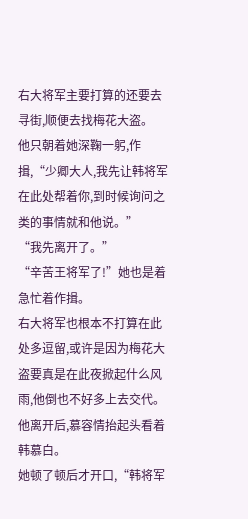右大将军主要打算的还要去寻街,顺便去找梅花大盗。
他只朝着她深鞠一躬,作揖,“少卿大人,我先让韩将军在此处帮着你,到时候询问之类的事情就和他说。”
“我先离开了。”
“辛苦王将军了!”她也是着急忙着作揖。
右大将军也根本不打算在此处多逗留,或许是因为梅花大盗要真是在此夜掀起什么风雨,他倒也不好多上去交代。
他离开后,慕容情抬起头看着韩慕白。
她顿了顿后才开口,“韩将军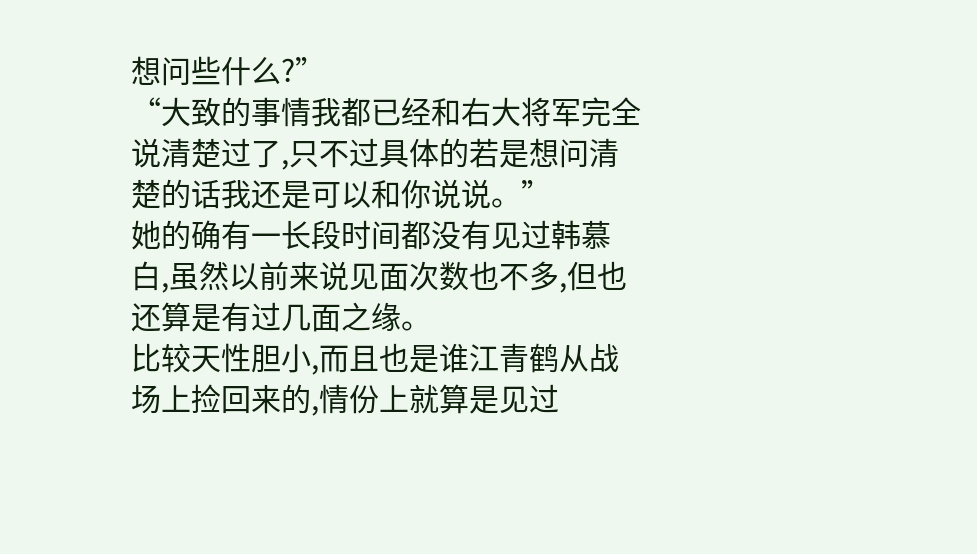想问些什么?”
“大致的事情我都已经和右大将军完全说清楚过了,只不过具体的若是想问清楚的话我还是可以和你说说。”
她的确有一长段时间都没有见过韩慕白,虽然以前来说见面次数也不多,但也还算是有过几面之缘。
比较天性胆小,而且也是谁江青鹤从战场上捡回来的,情份上就算是见过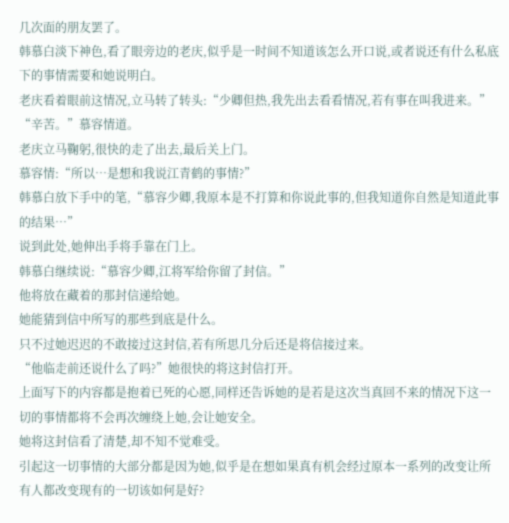几次面的朋友罢了。
韩慕白淡下神色,看了眼旁边的老庆,似乎是一时间不知道该怎么开口说,或者说还有什么私底下的事情需要和她说明白。
老庆看着眼前这情况,立马转了转头:“少卿但热,我先出去看看情况,若有事在叫我进来。”
“辛苦。”慕容情道。
老庆立马鞠躬,很快的走了出去,最后关上门。
慕容情:“所以…是想和我说江青鹤的事情?”
韩慕白放下手中的笔,“慕容少卿,我原本是不打算和你说此事的,但我知道你自然是知道此事的结果…”
说到此处,她伸出手将手靠在门上。
韩慕白继续说:“慕容少卿,江将军给你留了封信。”
他将放在藏着的那封信递给她。
她能猜到信中所写的那些到底是什么。
只不过她迟迟的不敢接过这封信,若有所思几分后还是将信接过来。
“他临走前还说什么了吗?”她很快的将这封信打开。
上面写下的内容都是抱着已死的心愿,同样还告诉她的是若是这次当真回不来的情况下这一切的事情都将不会再次缠绕上她,会让她安全。
她将这封信看了清楚,却不知不觉难受。
引起这一切事情的大部分都是因为她,似乎是在想如果真有机会经过原本一系列的改变让所有人都改变现有的一切该如何是好?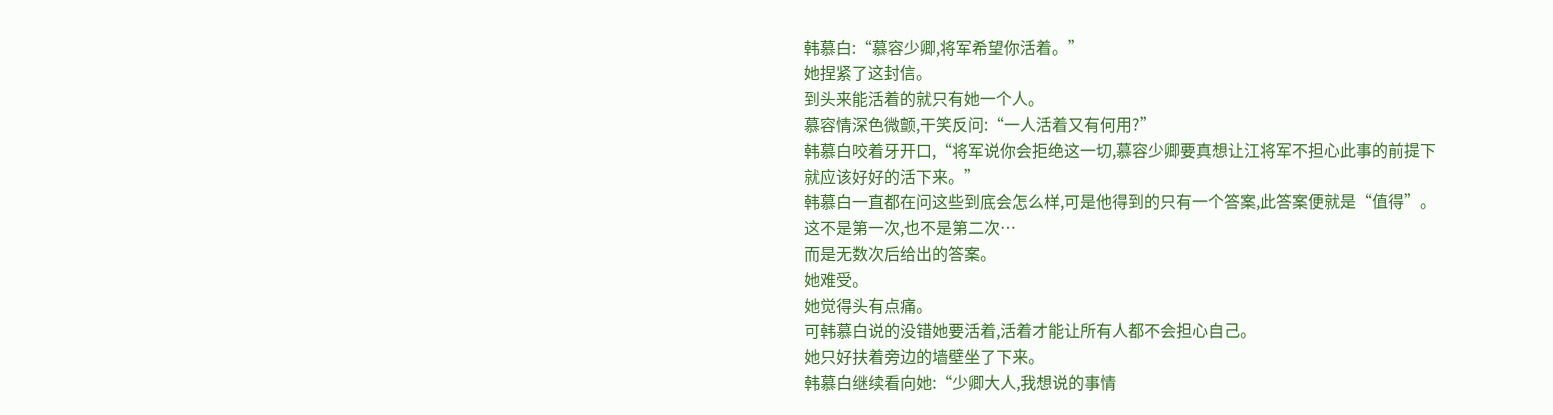韩慕白:“慕容少卿,将军希望你活着。”
她捏紧了这封信。
到头来能活着的就只有她一个人。
慕容情深色微颤,干笑反问:“一人活着又有何用?”
韩慕白咬着牙开口,“将军说你会拒绝这一切,慕容少卿要真想让江将军不担心此事的前提下就应该好好的活下来。”
韩慕白一直都在问这些到底会怎么样,可是他得到的只有一个答案,此答案便就是“值得”。
这不是第一次,也不是第二次…
而是无数次后给出的答案。
她难受。
她觉得头有点痛。
可韩慕白说的没错她要活着,活着才能让所有人都不会担心自己。
她只好扶着旁边的墙壁坐了下来。
韩慕白继续看向她:“少卿大人,我想说的事情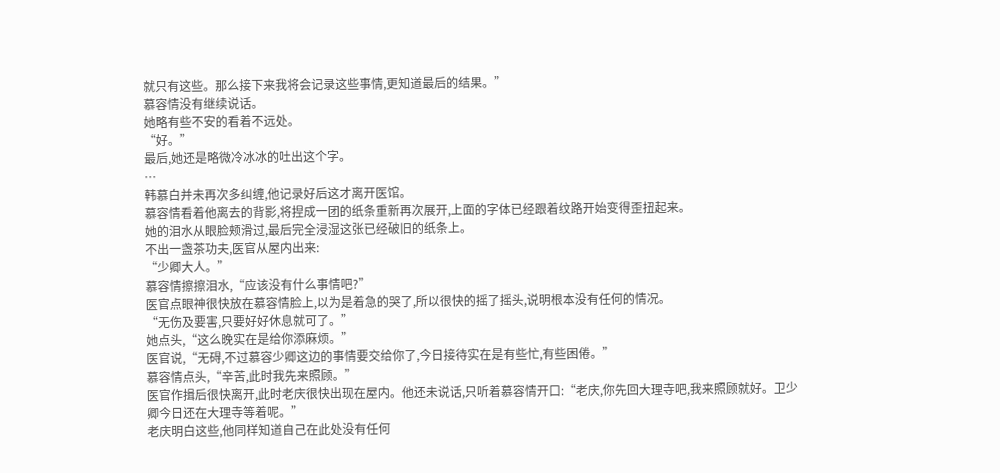就只有这些。那么接下来我将会记录这些事情,更知道最后的结果。”
慕容情没有继续说话。
她略有些不安的看着不远处。
“好。”
最后,她还是略微冷冰冰的吐出这个字。
…
韩慕白并未再次多纠缠,他记录好后这才离开医馆。
慕容情看着他离去的背影,将捏成一团的纸条重新再次展开,上面的字体已经跟着纹路开始变得歪扭起来。
她的泪水从眼脸颊滑过,最后完全浸湿这张已经破旧的纸条上。
不出一盏茶功夫,医官从屋内出来:
“少卿大人。”
慕容情擦擦泪水,“应该没有什么事情吧?”
医官点眼神很快放在慕容情脸上,以为是着急的哭了,所以很快的摇了摇头,说明根本没有任何的情况。
“无伤及要害,只要好好休息就可了。”
她点头,“这么晚实在是给你添麻烦。”
医官说,“无碍,不过慕容少卿这边的事情要交给你了,今日接待实在是有些忙,有些困倦。”
慕容情点头,“辛苦,此时我先来照顾。”
医官作揖后很快离开,此时老庆很快出现在屋内。他还未说话,只听着慕容情开口:“老庆,你先回大理寺吧,我来照顾就好。卫少卿今日还在大理寺等着呢。”
老庆明白这些,他同样知道自己在此处没有任何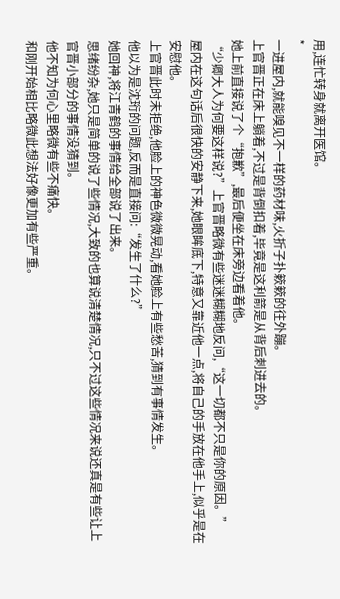用,连忙转身就离开医馆。
*
一进屋内,就能嗅见不一样的药材味,火折子扑簌簌的往外蹦。
上官晋正在床上躺着,不过是背倒扣着,毕竟是这利箭是从背后刺进去的。
她上前直接说了个“抱歉”,最后便坐在床旁边看着他。
“少卿大人为何要这样说?”上官晋略微有些迷迷糊糊地反问,“这一切都不只是你的原因。”
屋内在这句话后很快的安静下来,她眼眸底下,特意又靠近他一点,将自己的手放在他手上,似乎是在安慰他。
上官晋此时未拒绝,他脸上的神色微微晃动,看她脸上有些愁苦,猜到有事情发生。
他以为是沈珩的问题,反而是直接问:“发生了什么?”
她回神,将江青鹤的事情给全部说了出来。
思绪纷杂,她只是简单的说了些情况,大致的也算说清楚情况,只不过这些情况来说还真是有些让上官晋小部分的事情没猜到。
他不知为何心里略微有些不痛快。
和刚开始相比略微此想法好像更加有些严重。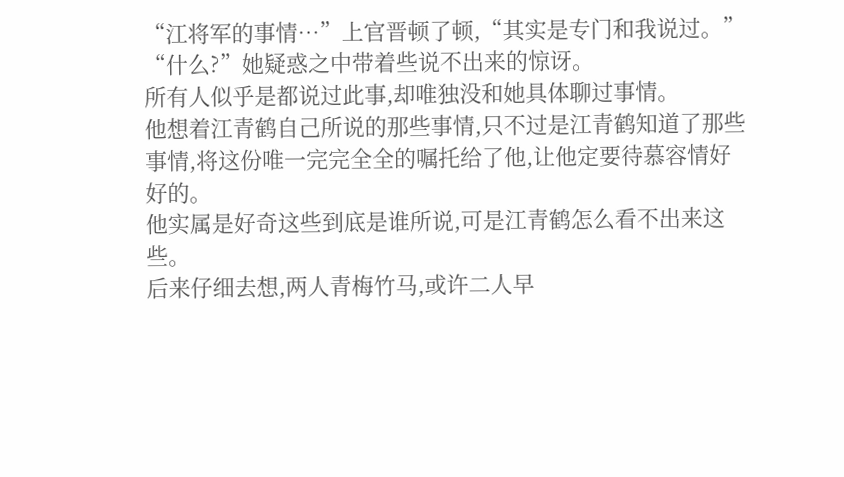“江将军的事情…”上官晋顿了顿,“其实是专门和我说过。”
“什么?”她疑惑之中带着些说不出来的惊讶。
所有人似乎是都说过此事,却唯独没和她具体聊过事情。
他想着江青鹤自己所说的那些事情,只不过是江青鹤知道了那些事情,将这份唯一完完全全的嘱托给了他,让他定要待慕容情好好的。
他实属是好奇这些到底是谁所说,可是江青鹤怎么看不出来这些。
后来仔细去想,两人青梅竹马,或许二人早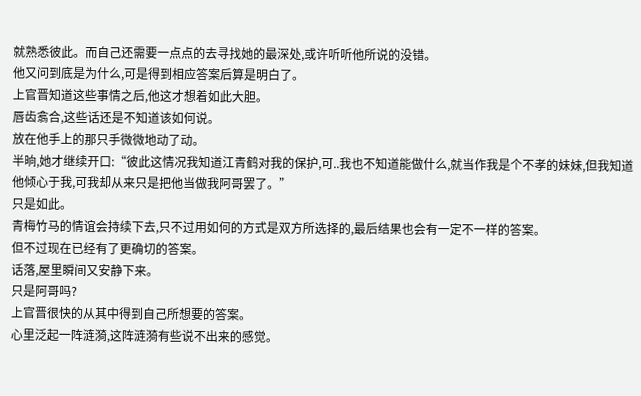就熟悉彼此。而自己还需要一点点的去寻找她的最深处,或许听听他所说的没错。
他又问到底是为什么,可是得到相应答案后算是明白了。
上官晋知道这些事情之后,他这才想着如此大胆。
唇齿翕合,这些话还是不知道该如何说。
放在他手上的那只手微微地动了动。
半晌,她才继续开口:“彼此这情况我知道江青鹤对我的保护,可..我也不知道能做什么,就当作我是个不孝的妹妹,但我知道他倾心于我,可我却从来只是把他当做我阿哥罢了。”
只是如此。
青梅竹马的情谊会持续下去,只不过用如何的方式是双方所选择的,最后结果也会有一定不一样的答案。
但不过现在已经有了更确切的答案。
话落,屋里瞬间又安静下来。
只是阿哥吗?
上官晋很快的从其中得到自己所想要的答案。
心里泛起一阵涟漪,这阵涟漪有些说不出来的感觉。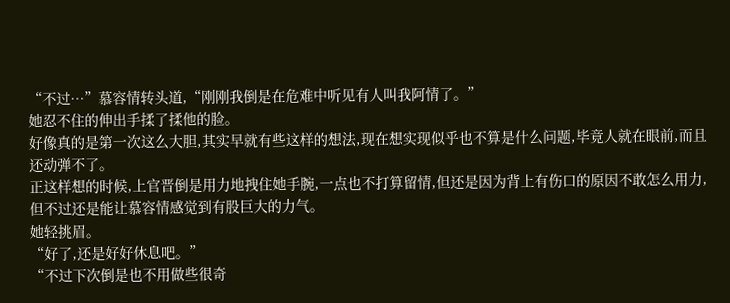“不过…”慕容情转头道,“刚刚我倒是在危难中听见有人叫我阿情了。”
她忍不住的伸出手揉了揉他的脸。
好像真的是第一次这么大胆,其实早就有些这样的想法,现在想实现似乎也不算是什么问题,毕竟人就在眼前,而且还动弹不了。
正这样想的时候,上官晋倒是用力地拽住她手腕,一点也不打算留情,但还是因为背上有伤口的原因不敢怎么用力,但不过还是能让慕容情感觉到有股巨大的力气。
她轻挑眉。
“好了,还是好好休息吧。”
“不过下次倒是也不用做些很奇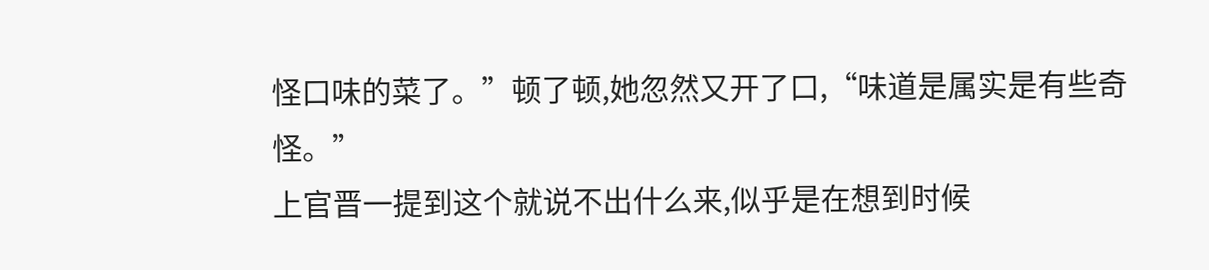怪口味的菜了。”顿了顿,她忽然又开了口,“味道是属实是有些奇怪。”
上官晋一提到这个就说不出什么来,似乎是在想到时候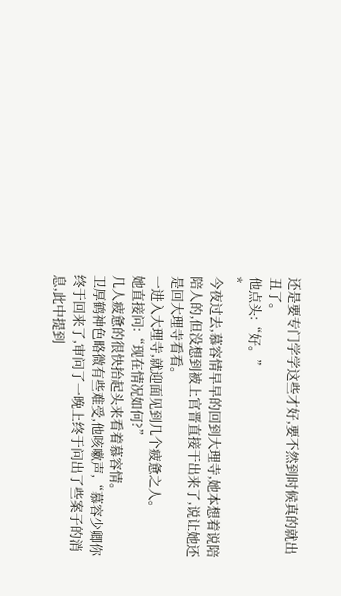还是要专门学学这些才好,要不然到时候真的就出丑了。
他点头:“好。”
*
今夜过去,慕容情早早的回到大理寺,她本想着说陪陪人的,但没想到被上官晋直接干出来了,说让她还是回大理寺看看。
一进入大理寺,就迎面见到几个疲惫之人。
她直接问:“现在情况如何?”
几人疲惫的很快抬起头来看着慕容情。
卫厚鹤神色略微有些难受,他咳嗽声,“慕容少卿你终于回来了,审问了一晚上终于问出了些案子的消息,此中提到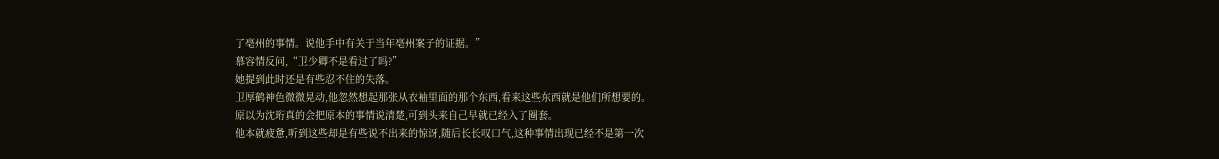了亳州的事情。说他手中有关于当年亳州案子的证据。”
慕容情反问,“卫少卿不是看过了吗?”
她提到此时还是有些忍不住的失落。
卫厚鹤神色微微晃动,他忽然想起那张从衣袖里面的那个东西,看来这些东西就是他们所想要的。
原以为沈珩真的会把原本的事情说清楚,可到头来自己早就已经入了圈套。
他本就疲惫,听到这些却是有些说不出来的惊讶,随后长长叹口气,这种事情出现已经不是第一次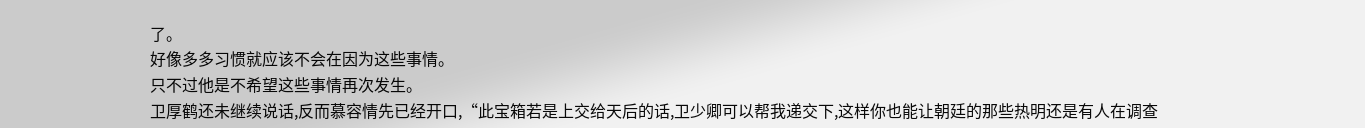了。
好像多多习惯就应该不会在因为这些事情。
只不过他是不希望这些事情再次发生。
卫厚鹤还未继续说话,反而慕容情先已经开口,“此宝箱若是上交给天后的话,卫少卿可以帮我递交下,这样你也能让朝廷的那些热明还是有人在调查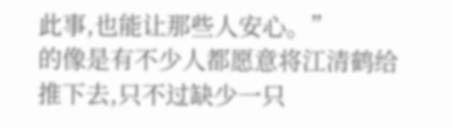此事,也能让那些人安心。”
的像是有不少人都愿意将江清鹤给推下去,只不过缺少一只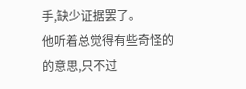手,缺少证据罢了。
他听着总觉得有些奇怪的的意思,只不过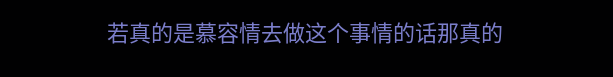若真的是慕容情去做这个事情的话那真的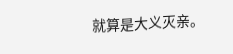就算是大义灭亲。